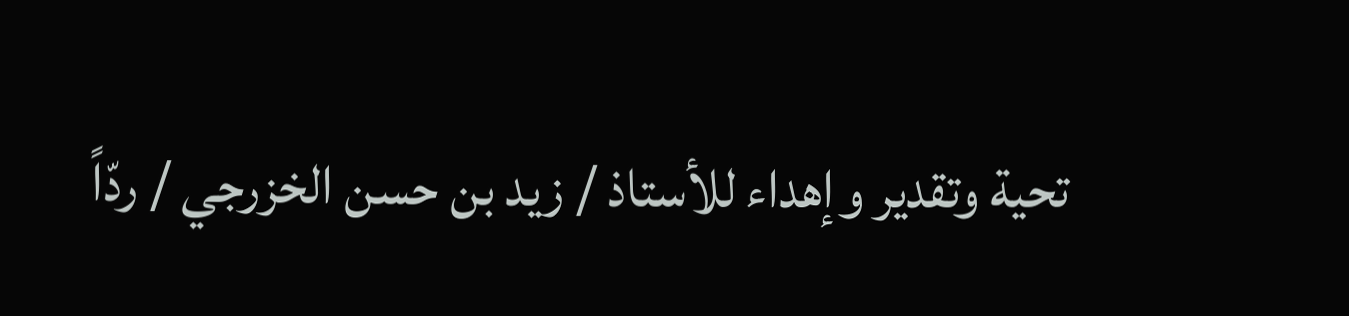تحية وتقدير وإهداء للأستاذ / زيد بن حسن الخزرجي / ردّاً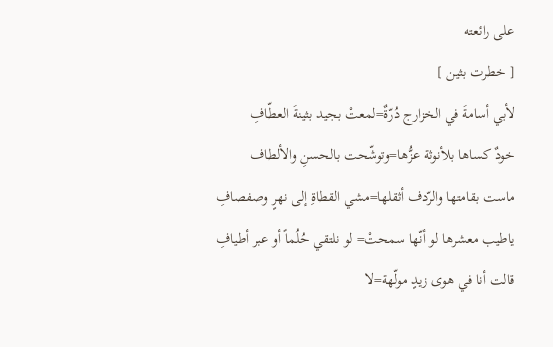على رائعته
[ خطرت بثين ]
لأبي أسامةَ في الخزارج دُرّةٌ=لمعتْ بجيد بثينةَ العطّافِ
خودٌ كساها بلأنوثة عزُّها=وتوشّحت بالحسنِ والألطاف
ماست بقامتها والرّدف أثقلها=مشي القطاةِ إلى نهرٍ وصفصافِ
ياطيب معشرها لو أنّها سمحتْ= لو نلتقي حُلُماً أو عبر أطيافِ
قالت أنا في هوى زيدٍ مولّهة=لا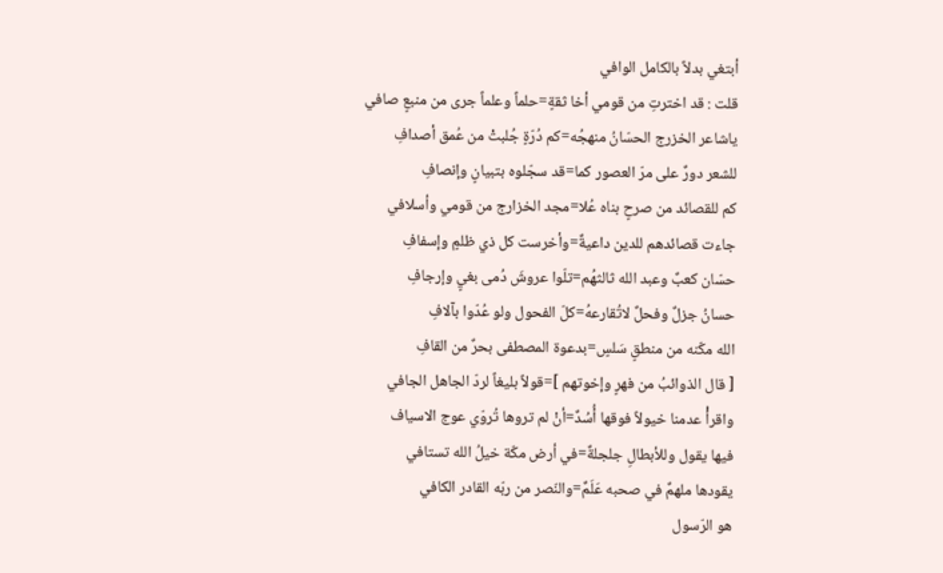أبتغي بدلاً بالكامل الوافي
قلت : قد اخترتِ من قومي أخا ثقةٍ=حلماً وعلماً جرى من منبعٍ صافي
ياشاعر الخزرج الحسّانُ منهجُه=كم دُرّةٍ جُلبتْ من عُمق أصدافِ
للشعر دورٌ على مرّ العصور كما=قد سجّلوه بتبيانٍ وإنصافِ
كم للقصائد من صرحٍ بناه عُلا=مجد الخزارج من قومي وأسلافي
جاءت قصائدهم للدين داعيةٌ=وأخرست كل ذي ظلمٍ وإسفافِ
حسّان كعبٌ وعبد الله ثالثهُم=تلّوا عروشَ دُمى بغيٍ وإرجافِ
حسانُ جزلٌ وفحلٌ لاتُقارعهُ=كلّ الفحول ولو عُدّوا بآلافِ
الله مكّنه من منطقٍ سَلسٍ=بدعوة المصطفى بحرٌ من القافِ
[ قال الذوائبُ من فهرٍ وإخوتهم ]=قولاً بليغاً لردّ الجاهل الجافي
واقرأْ عدمنا خيولاً فوقها أُسُدٌ=أنْ لم تروها تُروّي عوج الاسياف
فيها يقول وللأبطالِ جلجلةٌ=في أرض مكّة خيلُ الله تستافي
يقودها ملهمٌ في صحبه عَلَمٌ=والنّصر من ربّه القادر الكافي
هو الرّسول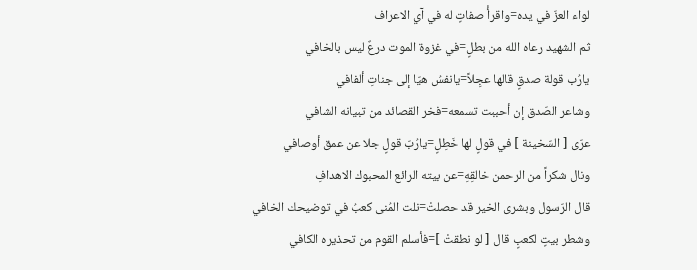لواء العزّ في يده=واقرأْ صفاتٍ له في آي الاعراف
ثم الشهيد رعاه الله من بطلٍ=في غزوة الموت درعٌ ليس بالخافي
يارُب قولة صدقٍ قالها عجِلاً=يانفسُ هيّا إلى جناتِ ألفافي
وشاعر الصّدق إن أحببت تسمعه=فخر القصائد من تبيانه الشافي
عرّى [ السّخينة ] في قولٍ لها خَطِلٍ=يارُبّ قولٍ جلا عن عمق أوصافي
ونال شكراً من الرحمن خالقِهِ=عن بيته الرائع المحبوك الاهدافِ
قال الرّسول وبشرى الخير قد حصلتْ=نلت المُنى كعبُ في توضيحك الخافي
وشطر بيتٍ لكعبٍ قال [ لو نطقتْ ]=فأسلم القوم من تحذيره الكافي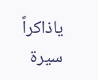ياذاكراً سيرة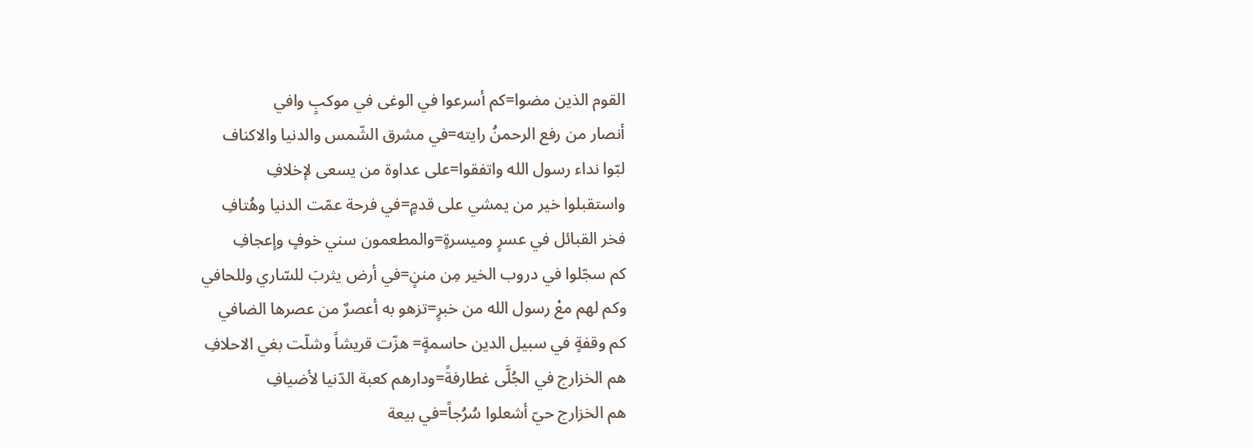القوم الذين مضوا=كم أسرعوا في الوغى في موكبٍ وافي
أنصار من رفع الرحمنُ رايته=في مشرق الشّمس والدنيا والاكناف
لبّوا نداء رسول الله واتفقوا=على عداوة من يسعى لإخلافِ
واستقبلوا خير من يمشي على قدمٍ=في فرحة عمّت الدنيا وهُتافِ
فخر القبائل في عسرٍ وميسرةٍ=والمطعمون سني خوفٍ وإعجافِ
كم سجّلوا في دروب الخير مِن مننٍ=في أرض يثربَ للسّاري وللحافي
وكم لهم معْ رسول الله من خبرٍ=تزهو به أعصرٌ من عصرها الضافي
كم وقفةٍ في سبيل الدين حاسمةٍ= هزّت قريشاً وشلّت بغي الاحلافِ
هم الخزارج في الجُلَّى غطارفةً=ودارهم كعبة الدّنيا لأضيافِ
هم الخزارج حيّ أشعلوا سُرُجاً=في بيعة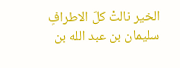الخير نالتْ كلّ الاطرافِ
سليمان بن عبد الله بن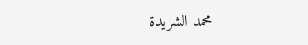محمد الشريدة